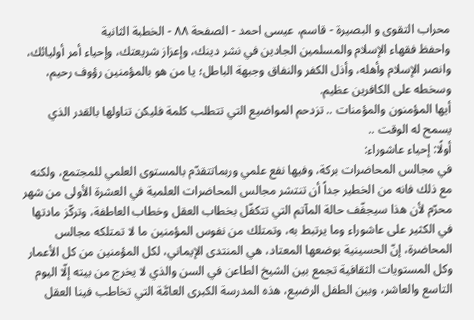محراب التقوى و البصيرة - قاسم، عيسى احمد - الصفحة ٨٨ - الخطبة الثانية
واحفظ فقهاء الإسلام والمسلمين الجادين في نشر دينك، وإعزاز شريعتك، وإحياء أمر أوليائك، وانصر الإسلام وأهله، وأذل الكفر والنفاق وجبهة الباطل؛ يا من هو بالمؤمنين رؤوف رحيم، وسخطه على الكافرين عظيم.
أيها المؤمنون والمؤمنات .. تزدحم المواضيع التي تتطلب كلمة فليكن تناولها بالقدر الذي يسمح له الوقت ..
أولًا: إحياء عاشوراء:
في مجالس المحاضرات بركة، وفيها نفع علمي وربماتتقدّم بالمستوى العلمي للمجتمع، ولكنه مع ذلك فانه من الخطير جداً أن تنتشر مجالس المحاضرات العلمية في العشرة الأولى من شهر محرّم لأن هذا سيجفّف حالة المآتم التي تتكفّل بخطاب العقل وخطاب العاطفة، وتركّز مادتها في الكثير على عاشوراء وما يرتبط به، وتمتلك من نفوس المؤمنين ما لا تمتلكه مجالس المحاضرة، إنّ الحسينية بوضعها المعتاد، هي المنتدى الإيماني، لكل المؤمنين من كل الأعمار وكل المستويات الثقافية تجمع بين الشيخ الطاعن في السن والذي لا يخرج من بيته إلّا اليوم التاسع والعاشر، وبين الطفل الرضيع، هذه المدرسة الكبرى العامَّة التي تخاطب فينا العقل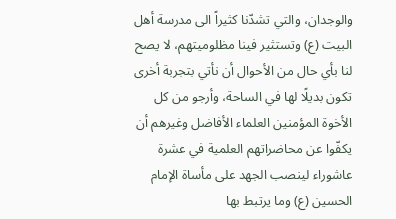والوجدان، والتي تشدّنا كثيراً الى مدرسة أهل البيت (ع) وتستثير فينا مظلوميتهم، لا يصح لنا بأي حال من الأحوال أن نأتي بتجربة أخرى تكون بديلًا لها في الساحة، وأرجو من كل الأخوة المؤمنين العلماء الأفاضل وغيرهم أن يكفّوا عن محاضراتهم العلمية في عشرة عاشوراء لينصب الجهد على مأساة الإمام الحسين (ع) وما يرتبط بها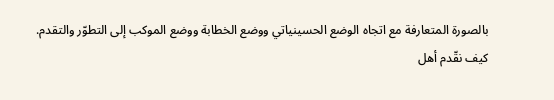بالصورة المتعارفة مع اتجاه الوضع الحسينياتي ووضع الخطابة ووضع الموكب إلى التطوّر والتقدم.
كيف نقّدم أهل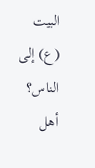البيت (ع) إلى الناس؟
أهل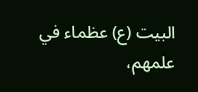البيت (ع) عظماء في علمهم،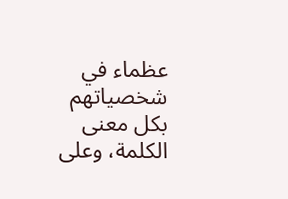عظماء في شخصياتهم بكل معنى الكلمة، وعلى